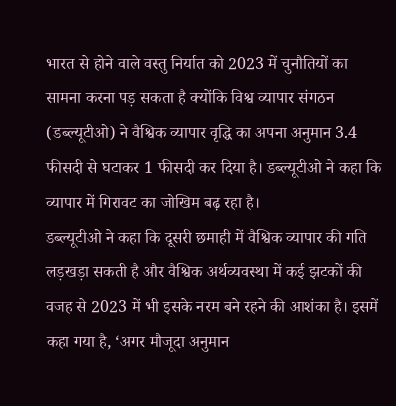भारत से होने वाले वस्तु निर्यात को 2023 में चुनौतियों का सामना करना पड़ सकता है क्योंकि विश्व व्यापार संगठन (डब्ल्यूटीओ) ने वैश्विक व्यापार वृद्धि का अपना अनुमान 3.4 फीसदी से घटाकर 1 फीसदी कर दिया है। डब्ल्यूटीओ ने कहा कि व्यापार में गिरावट का जोखिम बढ़ रहा है।
डब्ल्यूटीओ ने कहा कि दूसरी छमाही में वैश्विक व्यापार की गति लड़खड़ा सकती है और वैश्विक अर्थव्यवस्था में कई झटकों की वजह से 2023 में भी इसके नरम बने रहने की आशंका है। इसमें कहा गया है, ‘अगर मौजूदा अनुमान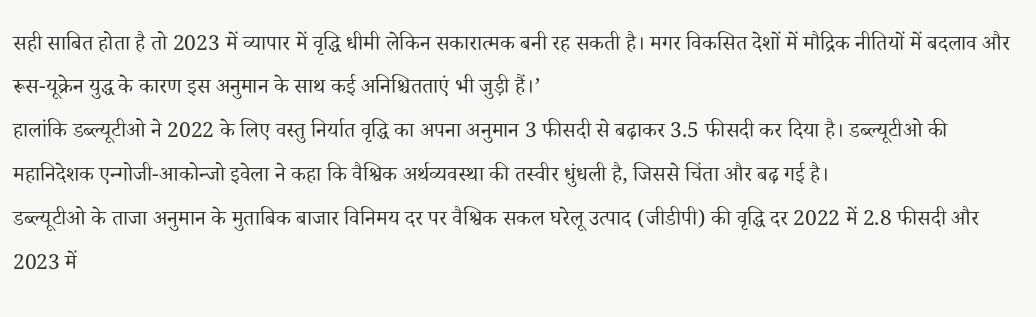सही साबित होता है तो 2023 में व्यापार में वृद्धि धीमी लेकिन सकारात्मक बनी रह सकती है। मगर विकसित देशों में मौद्रिक नीतियों में बदलाव और रूस-यूक्रेन युद्ध के कारण इस अनुमान के साथ कई अनिश्चितताएं भी जुड़ी हैं।’
हालांकि डब्ल्यूटीओ ने 2022 के लिए वस्तु निर्यात वृद्धि का अपना अनुमान 3 फीसदी से बढ़ाकर 3.5 फीसदी कर दिया है। डब्ल्यूटीओ की महानिदेशक एन्गोजी-आकोन्जो इवेला ने कहा कि वैश्विक अर्थव्यवस्था की तस्वीर धुंधली है, जिससे चिंता और बढ़ गई है।
डब्ल्यूटीओ के ताजा अनुमान के मुताबिक बाजार विनिमय दर पर वैश्विक सकल घरेलू उत्पाद (जीडीपी) की वृद्धि दर 2022 में 2.8 फीसदी और 2023 में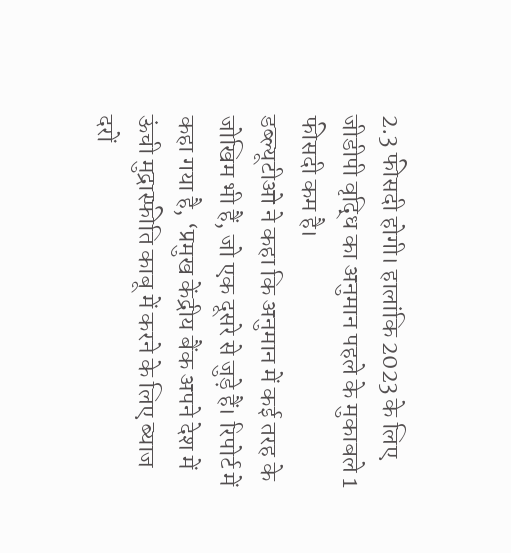2.3 फीसदी होगी। हालांकि 2023 के लिए जीडीपी वृद्धि का अनुमान पहले के मुकाबले 1 फीसदी कम है।
डब्ल्यूटीओ ने कहा कि अनुमान में कई तरह के जोखिम भी हैं, जो एक दूसरे से जुड़े हैं। रिपोर्ट में कहा गया है, ‘प्रमुख केंद्रीय बैंक अपने देश में ऊंची मुद्रास्फीति काबू में करने के लिए ब्याज दरों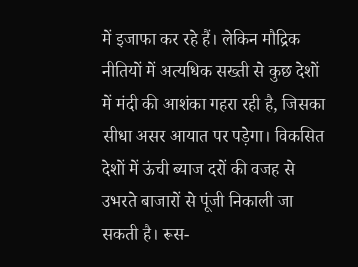में इजाफा कर रहे हैं। लेकिन मौद्रिक नीतियों में अत्यधिक सख्ती से कुछ देशों में मंदी की आशंका गहरा रही है, जिसका सीधा असर आयात पर पड़ेगा। विकसित देशों में ऊंची ब्याज दरों की वजह से उभरते बाजारों से पूंजी निकाली जा सकती है। रूस-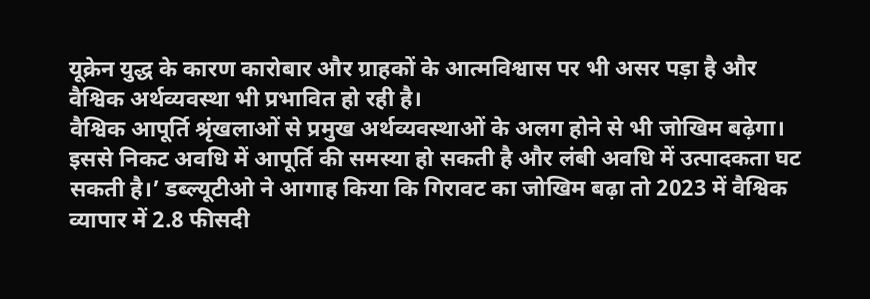यूक्रेन युद्ध के कारण कारोबार और ग्राहकों के आत्मविश्वास पर भी असर पड़ा है और वैश्विक अर्थव्यवस्था भी प्रभावित हो रही है।
वैश्विक आपूर्ति श्रृंखलाओं से प्रमुख अर्थव्यवस्थाओं के अलग होने से भी जोखिम बढ़ेगा। इससे निकट अवधि में आपूर्ति की समस्या हो सकती है और लंबी अवधि में उत्पादकता घट सकती है।’ डब्ल्यूटीओ ने आगाह किया कि गिरावट का जोखिम बढ़ा तो 2023 में वैश्विक व्यापार में 2.8 फीसदी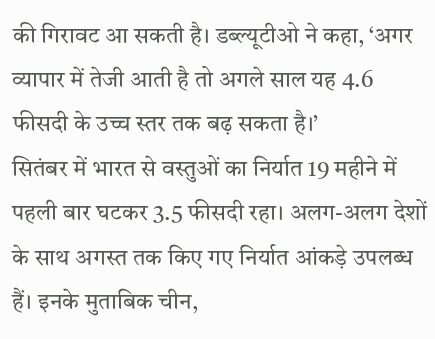की गिरावट आ सकती है। डब्ल्यूटीओ ने कहा, ‘अगर व्यापार में तेजी आती है तो अगले साल यह 4.6 फीसदी के उच्च स्तर तक बढ़ सकता है।’
सितंबर में भारत से वस्तुओं का निर्यात 19 महीने में पहली बार घटकर 3.5 फीसदी रहा। अलग-अलग देशों के साथ अगस्त तक किए गए निर्यात आंकड़े उपलब्ध हैं। इनके मुताबिक चीन,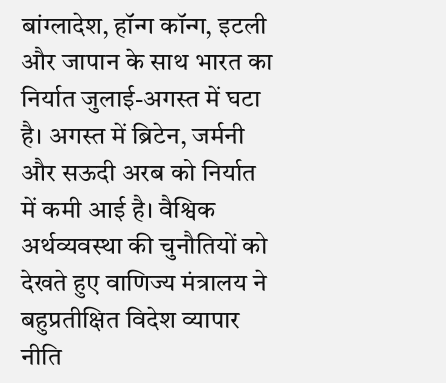बांग्लादेश, हॉन्ग कॉन्ग, इटली और जापान के साथ भारत का निर्यात जुलाई-अगस्त में घटा है। अगस्त में ब्रिटेन, जर्मनी और सऊदी अरब को निर्यात में कमी आई है। वैश्विक अर्थव्यवस्था की चुनौतियों को देखते हुए वाणिज्य मंत्रालय ने बहुप्रतीक्षित विदेश व्यापार नीति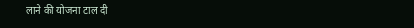लाने की योजना टाल दी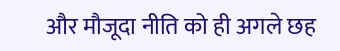और मौजूदा नीति को ही अगले छह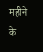महीने के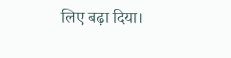लिए बढ़ा दिया।